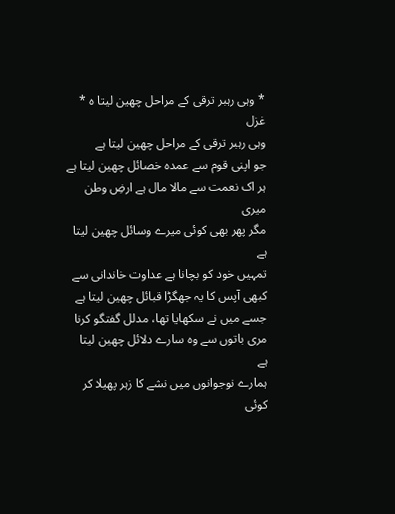* وہی رہبر ترقی کے مراحل چھین لیتا ہ *
غزل
وہی رہبر ترقی کے مراحل چھین لیتا ہے
جو اپنی قوم سے عمدہ خصائل چھین لیتا ہے
ہر اک نعمت سے مالا مال ہے ارضِ وطن میری
مگر پھر بھی کوئی میرے وسائل چھین لیتا ہے
تمہیں خود کو بچانا ہے عداوت خاندانی سے
کبھی آپس کا یہ جھگڑا قبائل چھین لیتا ہے
جسے میں نے سکھایا تھا، مدلل گفتگو کرنا
مری باتوں سے وہ سارے دلائل چھین لیتا ہے
ہمارے نوجوانوں میں نشے کا زہر پھیلا کر
کوئی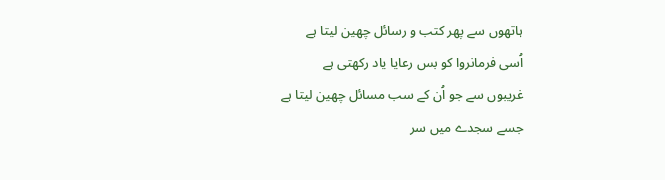ہاتھوں سے پھر کتب و رسائل چھین لیتا ہے
اُسی فرمانروا کو بس رعایا یاد رکھتی ہے
غریبوں سے جو اُن کے سب مسائل چھین لیتا ہے
جسے سجدے میں سر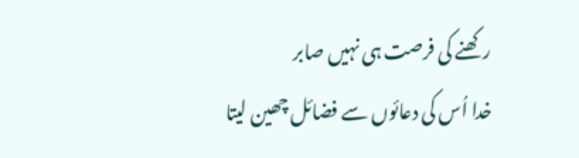رکھنے کی فرصت ہی نہیں صابر
خدا اُس کی دعائوں سے فضائل چھین لیتا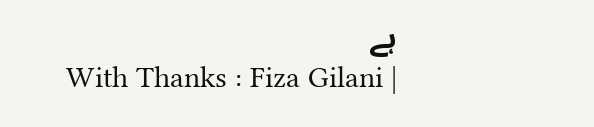ہے
With Thanks : Fiza Gilani |